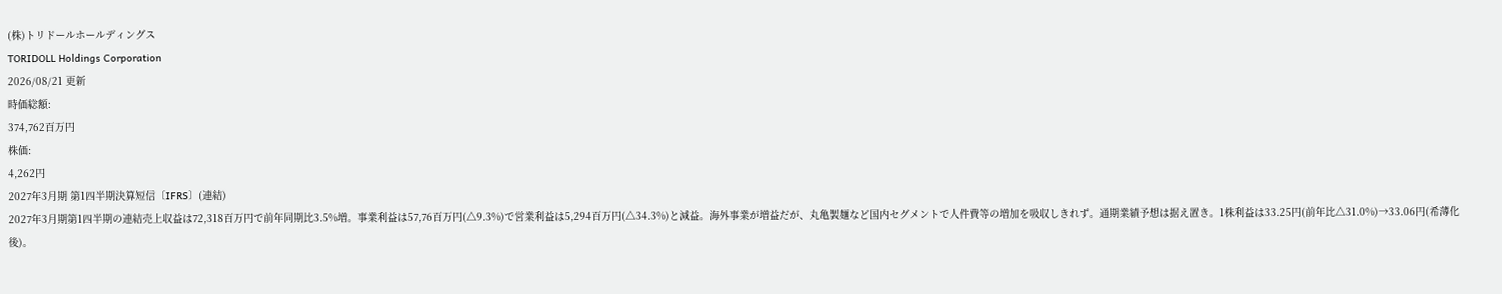(株)トリドールホールディングス
TORIDOLL Holdings Corporation
2026/08/21 更新
時価総額:
374,762百万円
株価:
4,262円
2027年3月期 第1四半期決算短信〔IFRS〕(連結)
2027年3月期第1四半期の連結売上収益は72,318百万円で前年同期比3.5%増。事業利益は57,76百万円(△9.3%)で営業利益は5,294百万円(△34.3%)と減益。海外事業が増益だが、丸亀製麺など国内セグメントで人件費等の増加を吸収しきれず。通期業績予想は据え置き。1株利益は33.25円(前年比△31.0%)→33.06円(希薄化後)。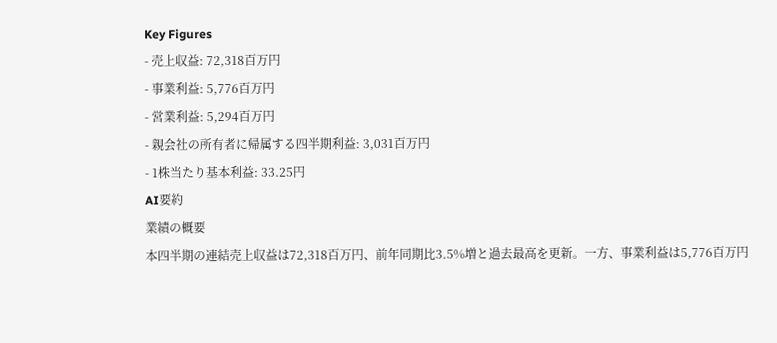Key Figures
- 売上収益: 72,318百万円
- 事業利益: 5,776百万円
- 営業利益: 5,294百万円
- 親会社の所有者に帰属する四半期利益: 3,031百万円
- 1株当たり基本利益: 33.25円
AI要約
業績の概要
本四半期の連結売上収益は72,318百万円、前年同期比3.5%増と過去最高を更新。一方、事業利益は5,776百万円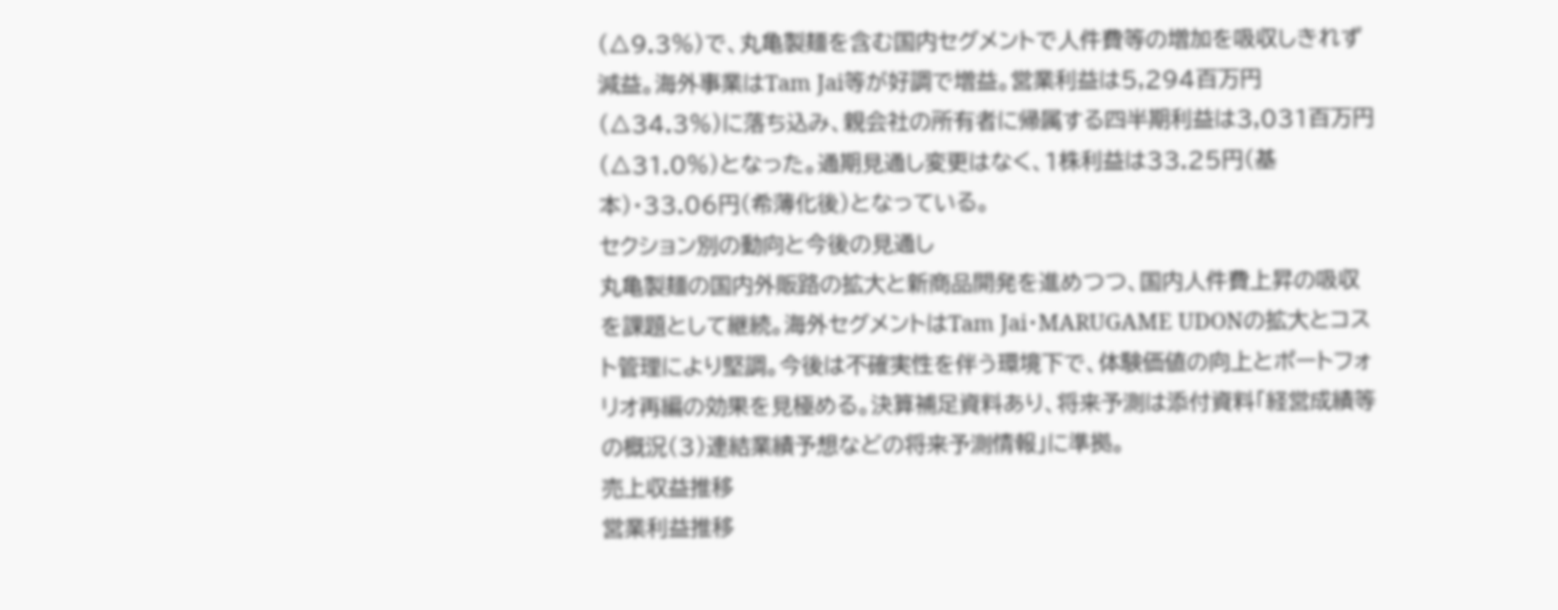(△9.3%)で、丸亀製麺を含む国内セグメントで人件費等の増加を吸収しきれず減益。海外事業はTam Jai等が好調で増益。営業利益は5,294百万円(△34.3%)に落ち込み、親会社の所有者に帰属する四半期利益は3,031百万円(△31.0%)となった。通期見通し変更はなく、1株利益は33.25円(基本)・33.06円(希薄化後)となっている。
セクション別の動向と今後の見通し
丸亀製麺の国内外販路の拡大と新商品開発を進めつつ、国内人件費上昇の吸収を課題として継続。海外セグメントはTam Jai・MARUGAME UDONの拡大とコスト管理により堅調。今後は不確実性を伴う環境下で、体験価値の向上とポートフォリオ再編の効果を見極める。決算補足資料あり、将来予測は添付資料「経営成績等の概況(3)連結業績予想などの将来予測情報」に準拠。
売上収益推移
営業利益推移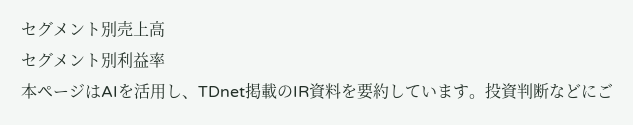セグメント別売上高
セグメント別利益率
本ページはAIを活用し、TDnet掲載のIR資料を要約しています。投資判断などにご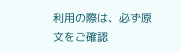利用の際は、必ず原文をご確認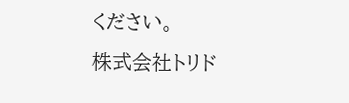ください。
株式会社トリド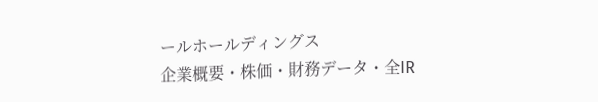ールホールディングス
企業概要・株価・財務データ・全IR